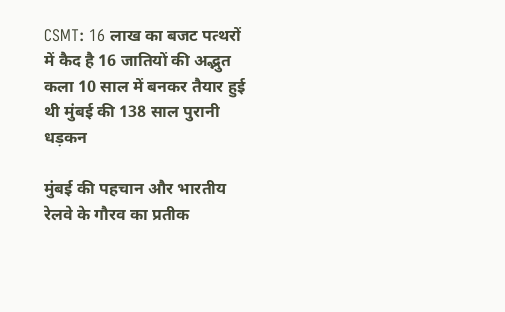CSMT: 16 लाख का बजट पत्थरों में कैद है 16 जातियों की अद्भुत कला 10 साल में बनकर तैयार हुई थी मुंबई की 138 साल पुरानी धड़कन

मुंबई की पहचान और भारतीय रेलवे के गौरव का प्रतीक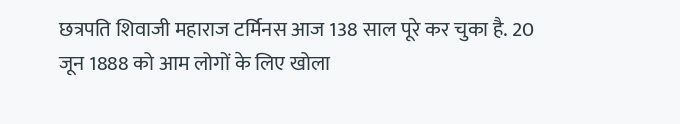छत्रपति शिवाजी महाराज टर्मिनस आज 138 साल पूरे कर चुका है. 20 जून 1888 को आम लोगों के लिए खोला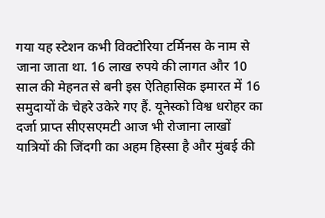गया यह स्टेशन कभी विक्टोरिया टर्मिनस के नाम से जाना जाता था. 16 लाख रुपये की लागत और 10 साल की मेहनत से बनी इस ऐतिहासिक इमारत में 16 समुदायों के चेहरे उकेरे गए हैं. यूनेस्को विश्व धरोहर का दर्जा प्राप्त सीएसएमटी आज भी रोजाना लाखों यात्रियों की जिंदगी का अहम हिस्सा है और मुंबई की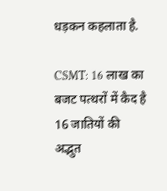धड़कन कहलाता है.

CSMT: 16 लाख का बजट पत्थरों में कैद है 16 जातियों की अद्भुत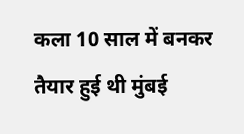कला 10 साल में बनकर तैयार हुई थी मुंबई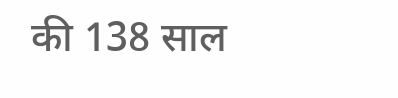की 138 साल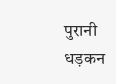पुरानी धड़कन